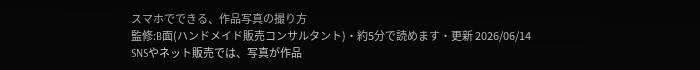スマホでできる、作品写真の撮り方
監修:B面(ハンドメイド販売コンサルタント)・約5分で読めます・更新 2026/06/14
SNSやネット販売では、写真が作品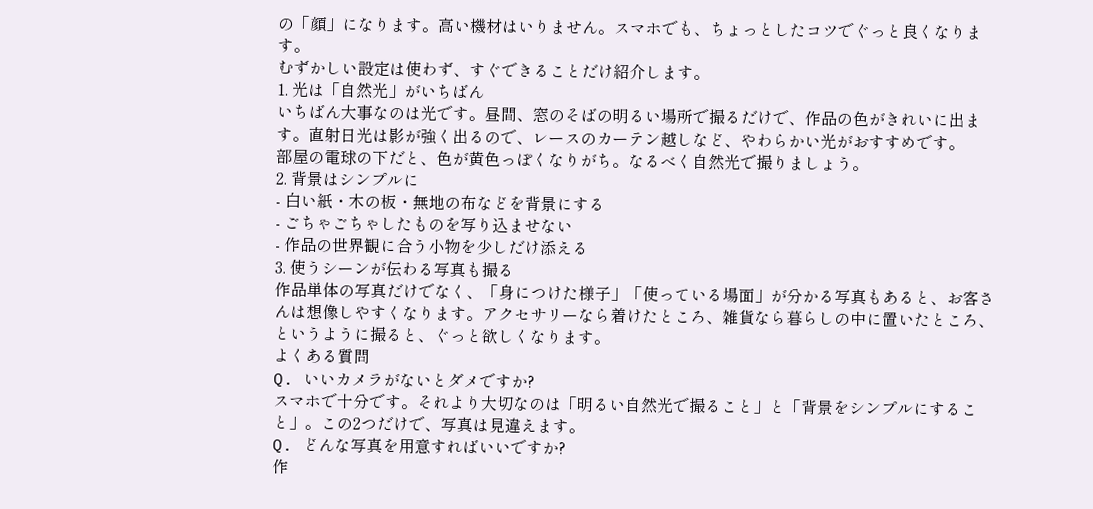の「顔」になります。高い機材はいりません。スマホでも、ちょっとしたコツでぐっと良くなります。
むずかしい設定は使わず、すぐできることだけ紹介します。
1. 光は「自然光」がいちばん
いちばん大事なのは光です。昼間、窓のそばの明るい場所で撮るだけで、作品の色がきれいに出ます。直射日光は影が強く出るので、レースのカーテン越しなど、やわらかい光がおすすめです。
部屋の電球の下だと、色が黄色っぽくなりがち。なるべく自然光で撮りましょう。
2. 背景はシンプルに
- 白い紙・木の板・無地の布などを背景にする
- ごちゃごちゃしたものを写り込ませない
- 作品の世界観に合う小物を少しだけ添える
3. 使うシーンが伝わる写真も撮る
作品単体の写真だけでなく、「身につけた様子」「使っている場面」が分かる写真もあると、お客さんは想像しやすくなります。アクセサリーなら着けたところ、雑貨なら暮らしの中に置いたところ、というように撮ると、ぐっと欲しくなります。
よくある質問
Q. いいカメラがないとダメですか?
スマホで十分です。それより大切なのは「明るい自然光で撮ること」と「背景をシンプルにすること」。この2つだけで、写真は見違えます。
Q. どんな写真を用意すればいいですか?
作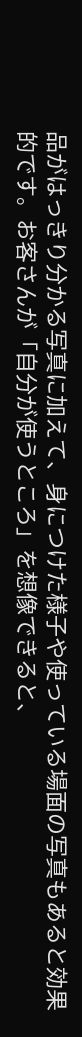品がはっきり分かる写真に加えて、身につけた様子や使っている場面の写真もあると効果的です。お客さんが「自分が使うところ」を想像できると、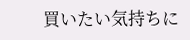買いたい気持ちに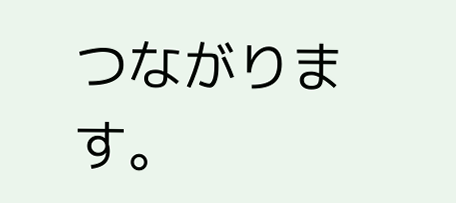つながります。